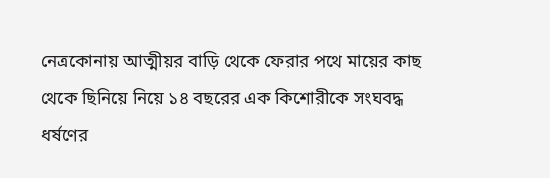নেত্রকোনায় আত্মীয়র বাড়ি থেকে ফেরার পথে মায়ের কাছ থেকে ছিনিয়ে নিয়ে ১৪ বছরের এক কিশোরীকে সংঘবদ্ধ ধর্ষণের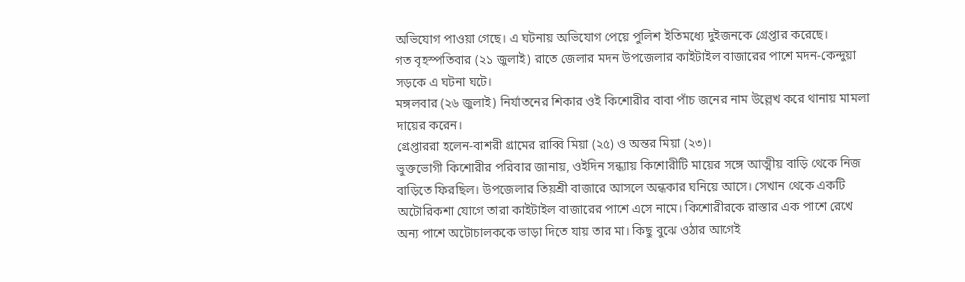অভিযোগ পাওয়া গেছে। এ ঘটনায় অভিযোগ পেয়ে পুলিশ ইতিমধ্যে দুইজনকে গ্রেপ্তার করেছে।
গত বৃহস্পতিবার (২১ জুলাই) রাতে জেলার মদন উপজেলার কাইটাইল বাজারের পাশে মদন-কেন্দুয়া সড়কে এ ঘটনা ঘটে।
মঙ্গলবার (২৬ জুলাই) নির্যাতনের শিকার ওই কিশোরীর বাবা পাঁচ জনের নাম উল্লেখ করে থানায় মামলা দায়ের করেন।
গ্রেপ্তাররা হলেন-বাশরী গ্রামের রাব্বি মিয়া (২৫) ও অন্তর মিয়া (২৩)।
ভুক্তভোগী কিশোরীর পরিবার জানায়, ওইদিন সন্ধ্যায় কিশোরীটি মায়ের সঙ্গে আত্মীয় বাড়ি থেকে নিজ বাড়িতে ফিরছিল। উপজেলার তিয়শ্রী বাজারে আসলে অন্ধকার ঘনিয়ে আসে। সেখান থেকে একটি অটোরিকশা যোগে তারা কাইটাইল বাজারের পাশে এসে নামে। কিশোরীরকে রাস্তার এক পাশে রেখে অন্য পাশে অটোচালককে ভাড়া দিতে যায় তার মা। কিছু বুঝে ওঠার আগেই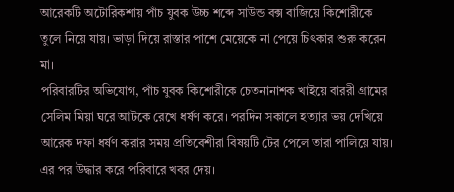আরেকটি অটোরিকশায় পাঁচ যুবক উচ্চ শব্দে সাউন্ড বক্স বাজিয়ে কিশোরীকে তুলে নিয়ে যায়। ভাড়া দিয়ে রাস্তার পাশে মেয়েকে না পেয়ে চিৎকার শুরু করেন মা।
পরিবারটির অভিযোগ, পাঁচ যুবক কিশোরীকে চেতনানাশক খাইয়ে বাররী গ্রামের সেলিম মিয়া ঘরে আটকে রেখে ধর্ষণ করে। পরদিন সকালে হত্যার ভয় দেখিয়ে আরেক দফা ধর্ষণ করার সময় প্রতিবেশীরা বিষয়টি টের পেলে তারা পালিয়ে যায়। এর পর উদ্ধার করে পরিবারে খবর দেয়।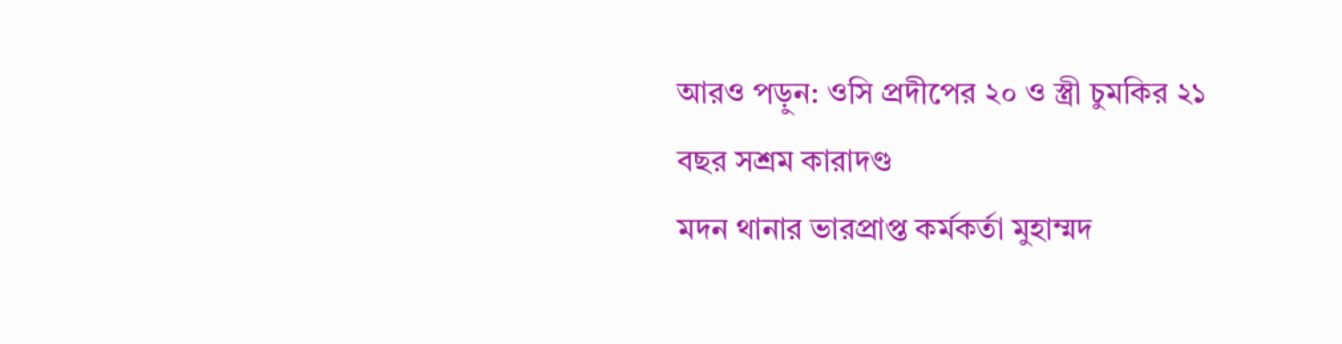আরও পড়ুন: ওসি প্রদীপের ২০ ও স্ত্রী চুমকির ২১ বছর সশ্রম কারাদণ্ড
মদন থানার ভারপ্রাপ্ত কর্মকর্তা মুহাম্মদ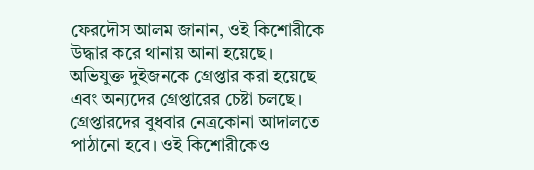ফেরদৌস আলম জানান, ওই কিশোরীকে উদ্ধার করে থানায় আনা হয়েছে। অভিযুক্ত দুইজনকে গ্রেপ্তার করা হয়েছে এবং অন্যদের গ্রেপ্তারের চেষ্টা চলছে। গ্রেপ্তারদের বুধবার নেত্রকোনা আদালতে পাঠানো হবে। ওই কিশোরীকেও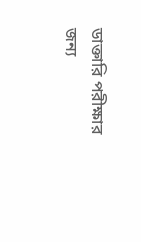ডাক্তারি পরীক্ষার জন্য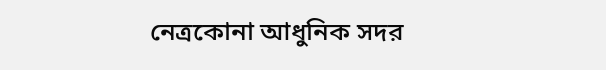নেত্রকোনা আধুনিক সদর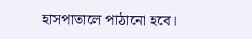হাসপাতালে পাঠানো হবে।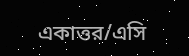একাত্তর/এসি